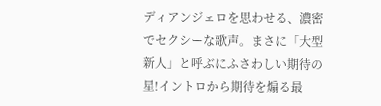ディアンジェロを思わせる、濃密でセクシーな歌声。まさに「大型新人」と呼ぶにふさわしい期待の星!イントロから期待を煽る最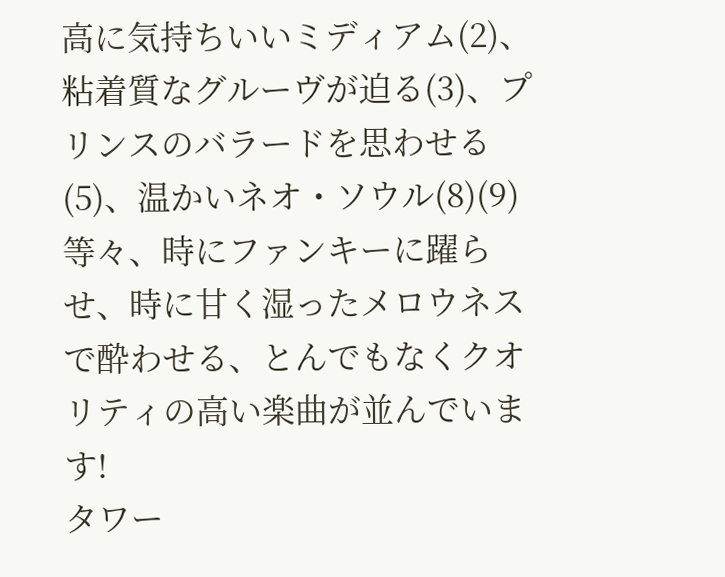高に気持ちいいミディアム(2)、粘着質なグルーヴが迫る(3)、プリンスのバラードを思わせる(5)、温かいネオ・ソウル(8)(9)等々、時にファンキーに躍らせ、時に甘く湿ったメロウネスで酔わせる、とんでもなくクオリティの高い楽曲が並んでいます!
タワー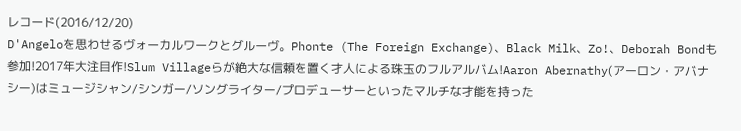レコード(2016/12/20)
D'Angeloを思わせるヴォーカルワークとグルーヴ。Phonte (The Foreign Exchange)、Black Milk、Zo!、Deborah Bondも参加!2017年大注目作!Slum Villageらが絶大な信頼を置く才人による珠玉のフルアルバム!Aaron Abernathy(アーロン・アバナシー)はミュージシャン/シンガー/ソングライター/プロデューサーといったマルチな才能を持った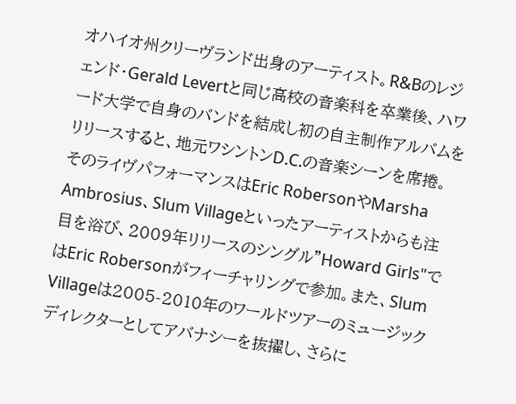オハイオ州クリーヴランド出身のアーティスト。R&Bのレジェンド・Gerald Levertと同じ高校の音楽科を卒業後、ハワード大学で自身のバンドを結成し初の自主制作アルバムをリリースすると、地元ワシントンD.C.の音楽シーンを席捲。そのライヴパフォーマンスはEric RobersonやMarsha Ambrosius、Slum Villageといったアーティストからも注目を浴び、2009年リリースのシングル"Howard Girls"ではEric Robersonがフィーチャリングで参加。また、Slum Villageは2005-2010年のワールドツアーのミュージックディレクターとしてアバナシーを抜擢し、さらに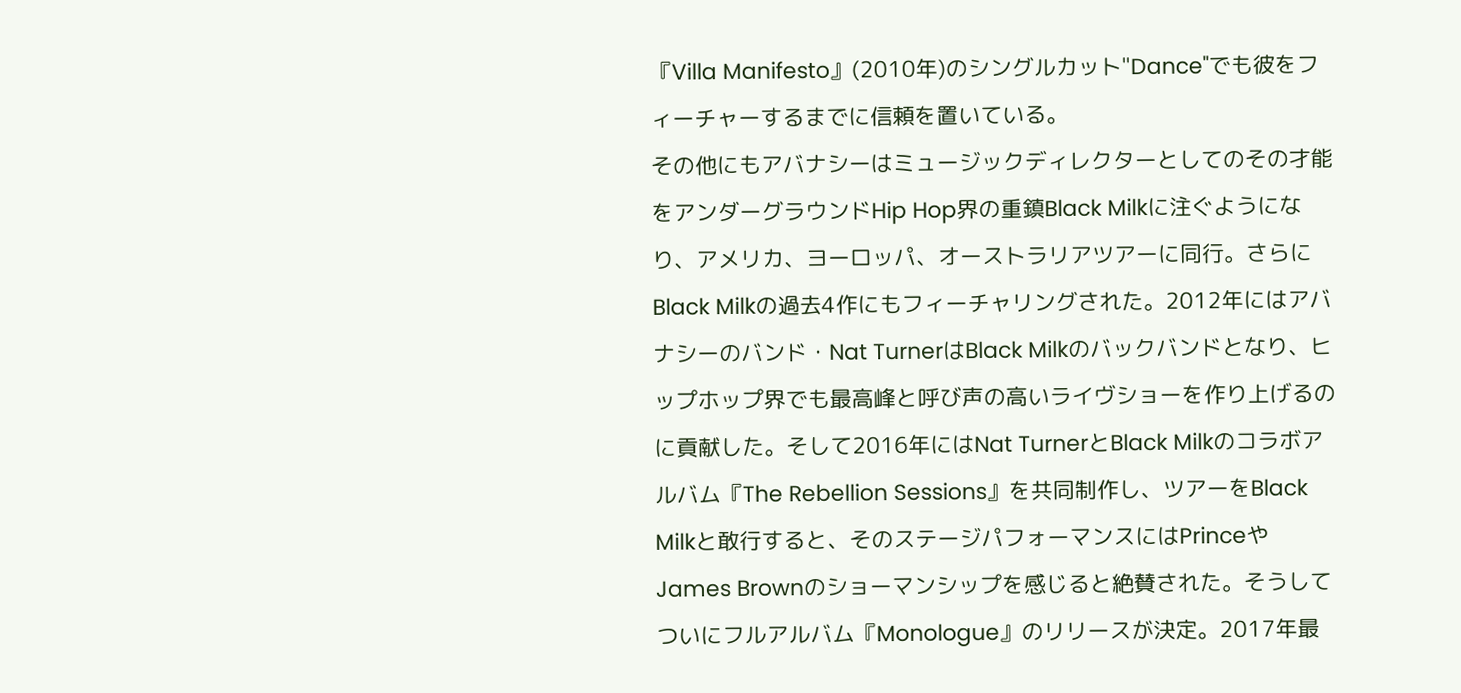『Villa Manifesto』(2010年)のシングルカット"Dance"でも彼をフィーチャーするまでに信頼を置いている。
その他にもアバナシーはミュージックディレクターとしてのその才能をアンダーグラウンドHip Hop界の重鎮Black Milkに注ぐようになり、アメリカ、ヨーロッパ、オーストラリアツアーに同行。さらにBlack Milkの過去4作にもフィーチャリングされた。2012年にはアバナシーのバンド・Nat TurnerはBlack Milkのバックバンドとなり、ヒップホップ界でも最高峰と呼び声の高いライヴショーを作り上げるのに貢献した。そして2016年にはNat TurnerとBlack Milkのコラボアルバム『The Rebellion Sessions』を共同制作し、ツアーをBlack Milkと敢行すると、そのステージパフォーマンスにはPrinceやJames Brownのショーマンシップを感じると絶賛された。そうしてついにフルアルバム『Monologue』のリリースが決定。2017年最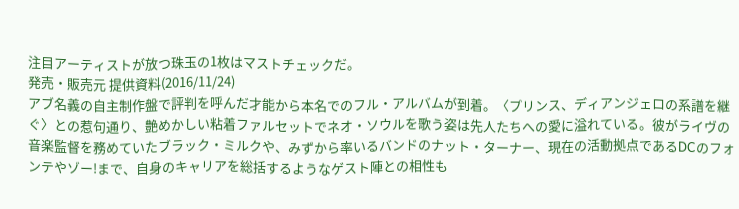注目アーティストが放つ珠玉の1枚はマストチェックだ。
発売・販売元 提供資料(2016/11/24)
アブ名義の自主制作盤で評判を呼んだ才能から本名でのフル・アルバムが到着。〈プリンス、ディアンジェロの系譜を継ぐ〉との惹句通り、艶めかしい粘着ファルセットでネオ・ソウルを歌う姿は先人たちへの愛に溢れている。彼がライヴの音楽監督を務めていたブラック・ミルクや、みずから率いるバンドのナット・ターナー、現在の活動拠点であるDCのフォンテやゾー!まで、自身のキャリアを総括するようなゲスト陣との相性も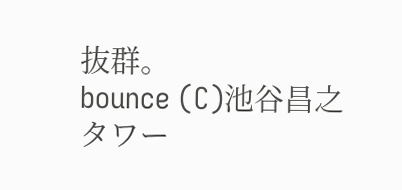抜群。
bounce (C)池谷昌之
タワー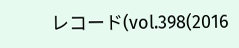レコード(vol.398(2016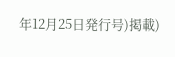年12月25日発行号)掲載)